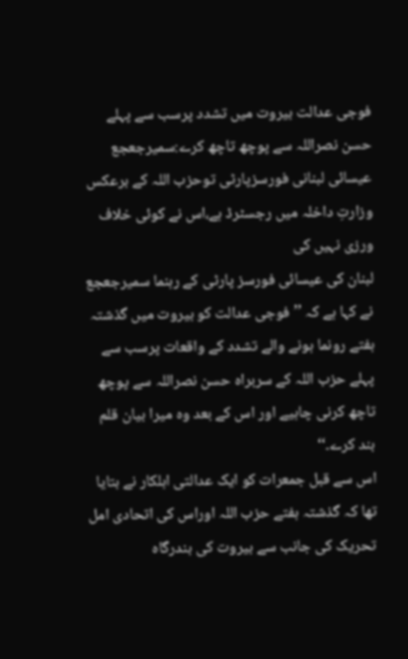فوجی عدالت بیروت میں تشدد پرسب سے پہلے حسن نصراللہ سے پوچھ تاچھ کرے:سمیرجعجع
عیسائی لبنانی فورسزپارٹی توحزب اللہ کے برعکس وزارتِ داخلہ میں رجسٹرڈ ہے،اس نے کوئی خلاف ورزی نہیں کی
لبنان کی عیسائی فورسز پارٹی کے رہنما سمیرجعجع نے کہا ہے کہ ’’فوجی عدالت کو بیروت میں گذشتہ ہفتے رونما ہونے والے تشدد کے واقعات پرسب سے پہلے حزب اللہ کے سربراہ حسن نصراللہ سے پوچھ تاچھ کرنی چاہیے اور اس کے بعد وہ میرا بیان قلم بند کرے۔‘‘
اس سے قبل جمعرات کو ایک عدالتی اہلکار نے بتایا تھا کہ گذشتہ ہفتے حزب اللہ اوراس کی اتحادی امل تحریک کی جانب سے بیروت کی بندرگاہ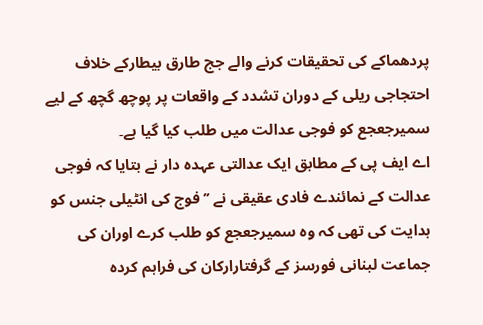پردھماکے کی تحقیقات کرنے والے جج طارق بیطارکے خلاف احتجاجی ریلی کے دوران تشدد کے واقعات پر پوچھ گچھ کے لیے سمیرجعجع کو فوجی عدالت میں طلب کیا گیا ہے۔
اے ایف پی کے مطابق ایک عدالتی عہدہ دار نے بتایا کہ فوجی عدالت کے نمائندے فادی عقیقی نے ’’فوج کی انٹیلی جنس کو ہدایت کی تھی کہ وہ سمیرجعجع کو طلب کرے اوران کی جماعت لبنانی فورسز کے گرفتارارکان کی فراہم کردہ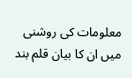معلومات کی روشنی میں ان کا بیان قلم بند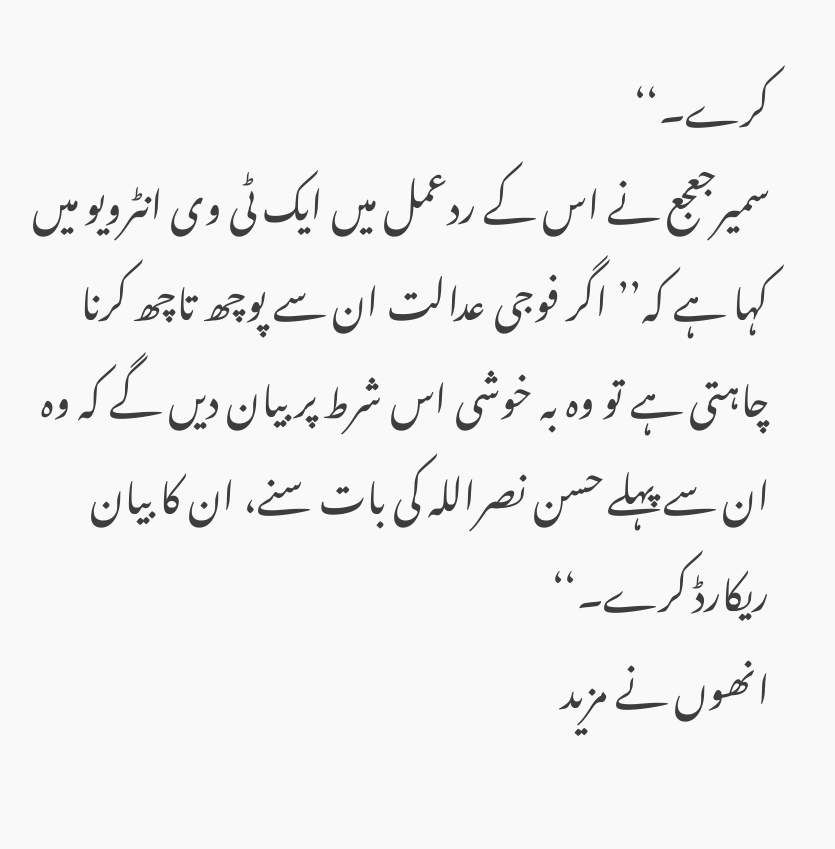کرے۔‘‘
سمیرجعجع نے اس کے ردعمل میں ایک ٹی وی انٹرویو میں کہا ہے کہ’’اگر فوجی عدالت ان سے پوچھ تاچھ کرنا چاہتی ہے تو وہ بہ خوشی اس شرط پر بیان دیں گے کہ وہ ان سے پہلے حسن نصراللہ کی بات سنے، ان کا بیان ریکارڈ کرے۔‘‘
انھوں نے مزید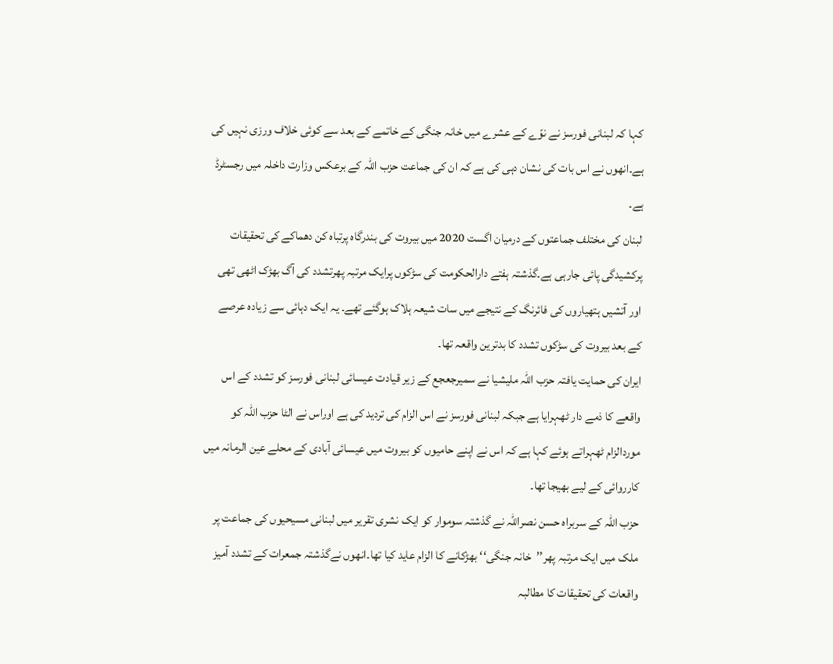کہا کہ لبنانی فورسز نے نوّے کے عشرے میں خانہ جنگی کے خاتمے کے بعد سے کوئی خلاف ورزی نہیں کی ہے۔انھوں نے اس بات کی نشان دہی کی ہے کہ ان کی جماعت حزب اللہ کے برعکس وزارت داخلہ میں رجسٹرڈ ہے۔
لبنان کی مختلف جماعتوں کے درمیان اگست 2020 میں بیروت کی بندرگاہ پرتباہ کن دھماکے کی تحقیقات پرکشیدگی پائی جارہی ہے۔گذشتہ ہفتے دارالحکومت کی سڑکوں پرایک مرتبہ پھرتشدد کی آگ بھڑک اٹھی تھی اور آتشیں ہتھیاروں کی فائرنگ کے نتیجے میں سات شیعہ ہلاک ہوگئے تھے۔ یہ ایک دہائی سے زیادہ عرصے کے بعد بیروت کی سڑکوں تشدد کا بدترین واقعہ تھا۔
ایران کی حمایت یافتہ حزب اللہ ملیشیا نے سمیرجعجع کے زیر قیادت عیسائی لبنانی فورسز کو تشدد کے اس واقعے کا ذمے دار ٹھہرایا ہے جبکہ لبنانی فورسز نے اس الزام کی تردید کی ہے اوراس نے الٹا حزب اللہ کو موردالزام ٹھہراتے ہوئے کہا ہے کہ اس نے اپنے حامیوں کو بیروت میں عیسائی آبادی کے محلے عین الرمانہ میں کارروائی کے لیے بھیجا تھا۔
حزب اللہ کے سربراہ حسن نصراللہ نے گذشتہ سوموار کو ایک نشری تقریر میں لبنانی مسیحیوں کی جماعت پر ملک میں ایک مرتبہ پھر’’خانہ جنگی‘‘ بھڑکانے کا الزام عاید کیا تھا۔انھوں نےگذشتہ جمعرات کے تشدد آمیز واقعات کی تحقیقات کا مطالبہ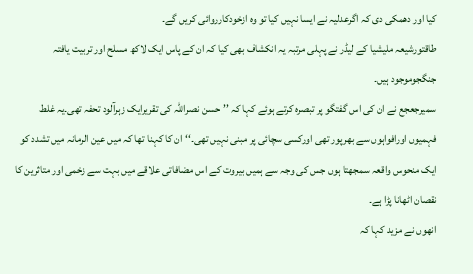کیا اور دھمکی دی کہ اگرعدلیہ نے ایسا نہیں کیا تو وہ ازخودکارروائی کریں گے۔
طاقتورشیعہ ملیشیا کے لیڈر نے پہلی مرتبہ یہ انکشاف بھی کیا کہ ان کے پاس ایک لاکھ مسلح اور تربیت یافتہ جنگجوموجود ہیں۔
سمیرجعجع نے ان کی اس گفتگو پر تبصرہ کرتے ہوئے کہا کہ ’’حسن نصراللہ کی تقریرایک زہرآلود تحفہ تھی۔یہ غلط فہمیوں اورافواہوں سے بھرپور تھی اورکسی سچائی پر مبنی نہیں تھی۔‘‘ان کا کہنا تھا کہ میں عین الرمانہ میں تشدد کو ایک منحوس واقعہ سمجھتا ہوں جس کی وجہ سے ہمیں بیروت کے اس مضافاتی علاقے میں بہت سے زخمی اور متاثرین کا نقصان اٹھانا پڑا ہے۔
انھوں نے مزید کہا کہ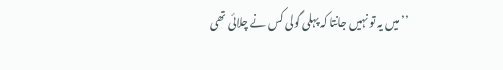’’میں یہ تو نہیں جانتا کہ پہلی گولی کس نے چلائی تھی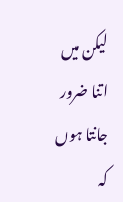لیکن میں اتنا ضرور جانتا ہوں کہ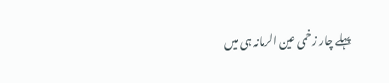پہلے چار زخمی عین الرمانہ ہی میں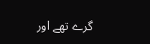گرے تھے اور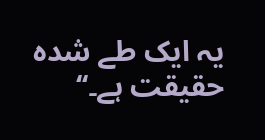یہ ایک طے شدہ حقیقت ہے۔‘‘